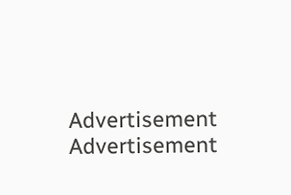Advertisement
Advertisement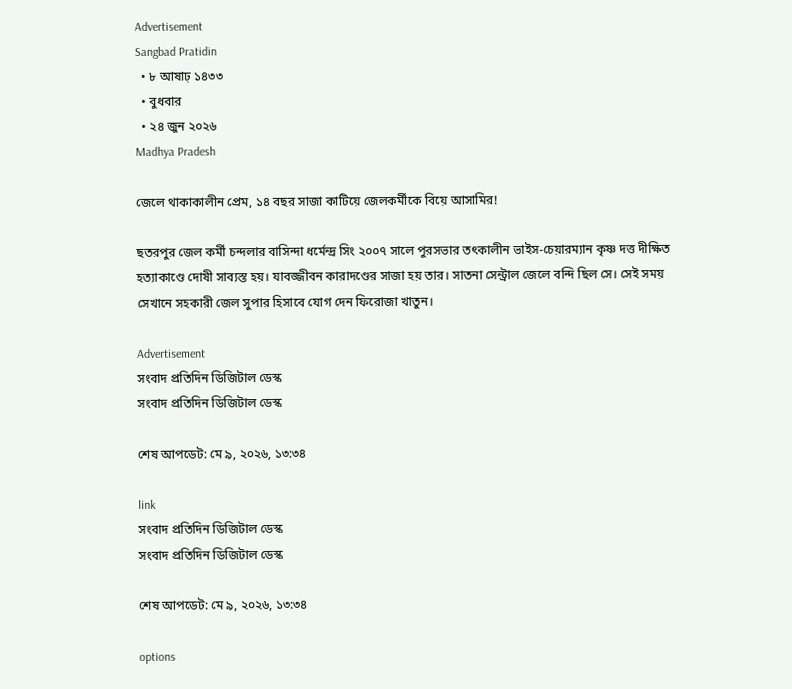Advertisement
Sangbad Pratidin
  • ৮ আষাঢ় ১৪৩৩
  • বুধবার
  • ২৪ জুন ২০২৬
Madhya Pradesh

জেলে থাকাকালীন প্রেম, ১৪ বছর সাজা কাটিয়ে জেলকর্মীকে বিয়ে আসামির!

ছতরপুর জেল কর্মী চন্দলার বাসিন্দা ধর্মেন্দ্র সিং ২০০৭ সালে পুরসভার তৎকালীন ভাইস-চেয়ারম্যান কৃষ্ণ দত্ত দীক্ষিত হত্যাকাণ্ডে দোষী সাব্যস্ত হয়। যাবজ্জীবন কারাদণ্ডের সাজা হয় তার। সাতনা সেন্ট্রাল জেলে বন্দি ছিল সে। সেই সময় সেখানে সহকারী জেল সুপার হিসাবে যোগ দেন ফিরোজা খাতুন।

Advertisement
সংবাদ প্রতিদিন ডিজিটাল ডেস্ক
সংবাদ প্রতিদিন ডিজিটাল ডেস্ক

শেষ আপডেট: মে ৯, ২০২৬, ১৩:৩৪

link
সংবাদ প্রতিদিন ডিজিটাল ডেস্ক
সংবাদ প্রতিদিন ডিজিটাল ডেস্ক

শেষ আপডেট: মে ৯, ২০২৬, ১৩:৩৪

options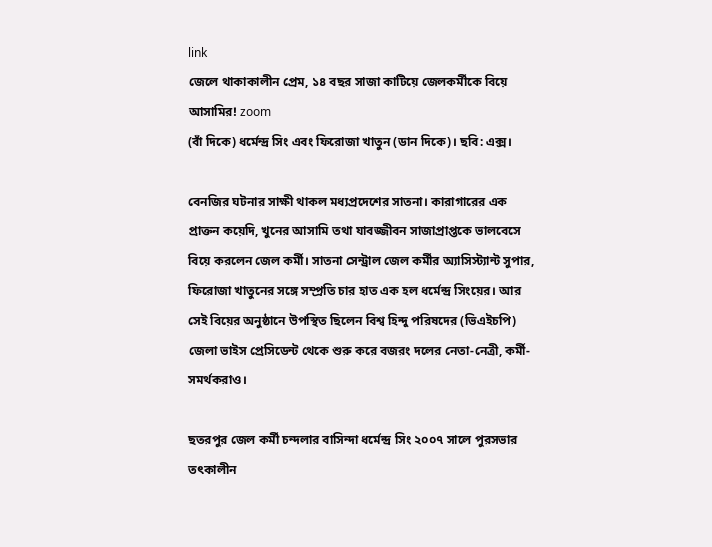link
জেলে থাকাকালীন প্রেম, ১৪ বছর সাজা কাটিয়ে জেলকর্মীকে বিয়ে আসামির! zoom
(বাঁ দিকে) ধর্মেন্দ্র সিং এবং ফিরোজা খাতুন (ডান দিকে)। ছবি: এক্স।

বেনজির ঘটনার সাক্ষী থাকল মধ্যপ্রদেশের সাতনা। কারাগারের এক প্রাক্তন কয়েদি, খুনের আসামি তথা যাবজ্জীবন সাজাপ্রাপ্তকে ভালবেসে বিয়ে করলেন জেল কর্মী। সাতনা সেন্ট্রাল জেল কর্মীর অ্যাসিস্ট্যান্ট সুপার, ফিরোজা খাতুনের সঙ্গে সম্প্রতি চার হাত এক হল ধর্মেন্দ্র সিংয়ের। আর সেই বিয়ের অনুষ্ঠানে উপস্থিত ছিলেন বিশ্ব হিন্দু পরিষদের (ভিএইচপি) জেলা ভাইস প্রেসিডেন্ট থেকে শুরু করে বজরং দলের নেতা-নেত্রী, কর্মী-সমর্থকরাও।

ছতরপুর জেল কর্মী চন্দলার বাসিন্দা ধর্মেন্দ্র সিং ২০০৭ সালে পুরসভার তৎকালীন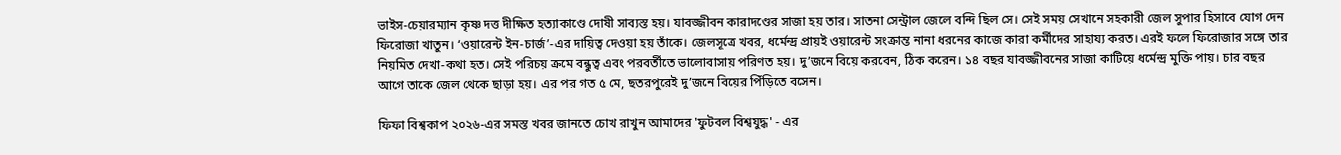ভাইস-চেয়ারম্যান কৃষ্ণ দত্ত দীক্ষিত হত্যাকাণ্ডে দোষী সাব্যস্ত হয়। যাবজ্জীবন কারাদণ্ডের সাজা হয় তার। সাতনা সেন্ট্রাল জেলে বন্দি ছিল সে। সেই সময় সেখানে সহকারী জেল সুপার হিসাবে যোগ দেন ফিরোজা খাতুন। ‘ওয়ারেন্ট ইন-চার্জ’-এর দায়িত্ব দেওয়া হয় তাঁকে। জেলসূত্রে খবর, ধর্মেন্দ্র প্রায়ই ওয়ারেন্ট সংক্রান্ত নানা ধরনের কাজে কারা কর্মীদের সাহায্য করত। এরই ফলে ফিরোজার সঙ্গে তার নিয়মিত দেখা-কথা হত। সেই পরিচয় ক্রমে বন্ধুত্ব এবং পরবর্তীতে ভালোবাসায় পরিণত হয়। দু’জনে বিয়ে করবেন, ঠিক করেন। ১৪ বছর যাবজ্জীবনের সাজা কাটিয়ে ধর্মেন্দ্র মুক্তি পায়। চার বছর আগে তাকে জেল থেকে ছাড়া হয়। এর পর গত ৫ মে, ছতরপুরেই দু’জনে বিয়ের পিঁড়িতে বসেন।

ফিফা বিশ্বকাপ ২০২৬-এর সমস্ত খবর জানতে চোখ রাখুন আমাদের 'ফুটবল বিশ্বযুদ্ধ' - এর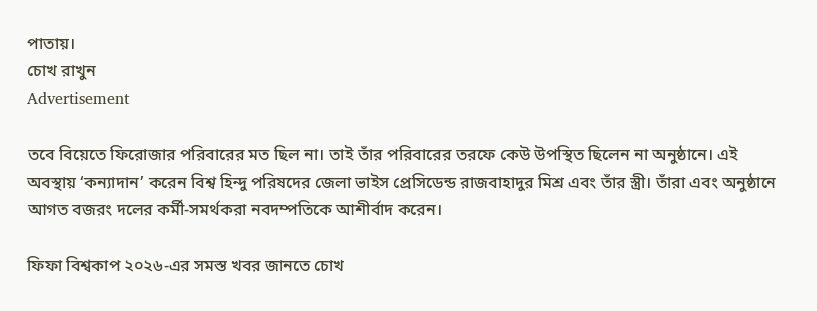পাতায়।
চোখ রাখুন
Advertisement

তবে বিয়েতে ফিরোজার পরিবারের মত ছিল না। তাই তাঁর পরিবারের তরফে কেউ উপস্থিত ছিলেন না অনুষ্ঠানে। এই অবস্থায় ‘কন্যাদান’ করেন বিশ্ব হিন্দু পরিষদের জেলা ভাইস প্রেসিডেন্ড রাজবাহাদুর মিশ্র এবং তাঁর স্ত্রী। তাঁরা এবং অনুষ্ঠানে আগত বজরং দলের কর্মী-সমর্থকরা নবদম্পতিকে আশীর্বাদ করেন।

ফিফা বিশ্বকাপ ২০২৬-এর সমস্ত খবর জানতে চোখ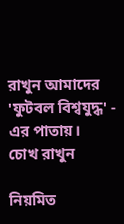রাখুন আমাদের 'ফুটবল বিশ্বযুদ্ধ' - এর পাতায়।
চোখ রাখুন

নিয়মিত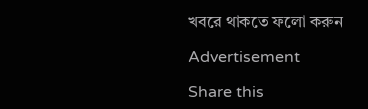খবরে থাকতে ফলো করুন

Advertisement

Share this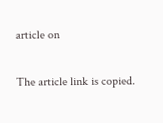article on

The article link is copied.